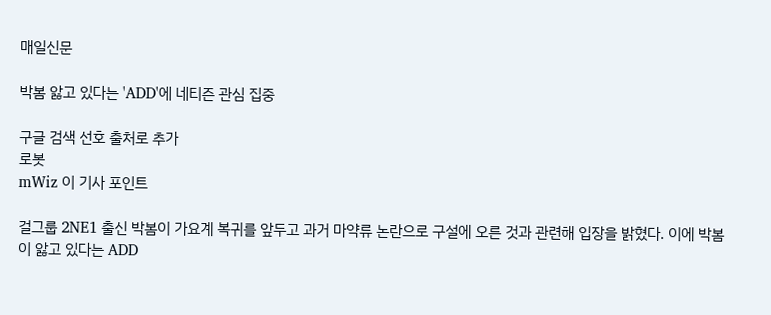매일신문

박봄 앓고 있다는 'ADD'에 네티즌 관심 집중

구글 검색 선호 출처로 추가
로봇
mWiz 이 기사 포인트

걸그룹 2NE1 출신 박봄이 가요계 복귀를 앞두고 과거 마약류 논란으로 구설에 오른 것과 관련해 입장을 밝혔다. 이에 박봄이 앓고 있다는 ADD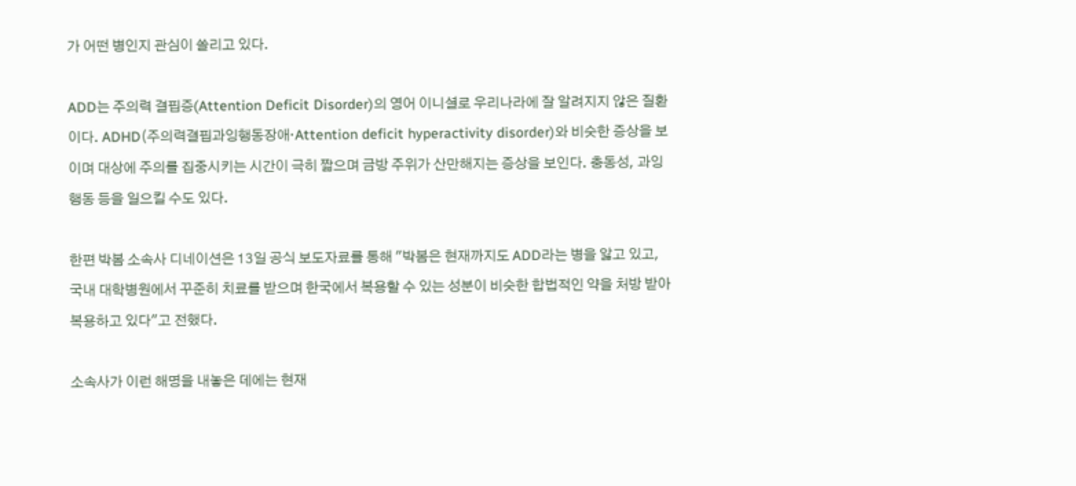가 어떤 병인지 관심이 쏠리고 있다.

ADD는 주의력 결핍증(Attention Deficit Disorder)의 영어 이니셜로 우리나라에 잘 알려지지 않은 질환이다. ADHD(주의력결핍과잉행동장애·Attention deficit hyperactivity disorder)와 비슷한 증상을 보이며 대상에 주의를 집중시키는 시간이 극히 짧으며 금방 주위가 산만해지는 증상을 보인다. 충동성, 과잉행동 등을 일으킬 수도 있다.

한편 박봄 소속사 디네이션은 13일 공식 보도자료를 통해 "박봄은 현재까지도 ADD라는 병을 앓고 있고, 국내 대학병원에서 꾸준히 치료를 받으며 한국에서 복용할 수 있는 성분이 비슷한 합법적인 약을 처방 받아 복용하고 있다"고 전했다.

소속사가 이런 해명을 내놓은 데에는 현재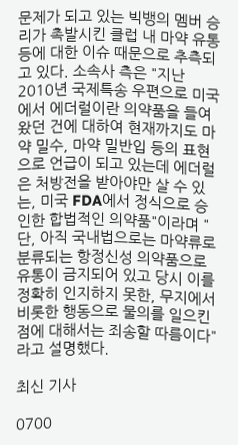문제가 되고 있는 빅뱅의 멤버 승리가 촉발시킨 클럽 내 마약 유통 등에 대한 이슈 때문으로 추측되고 있다. 소속사 측은 "지난 2010년 국제특송 우편으로 미국에서 에더럴이란 의약품을 들여왔던 건에 대하여 현재까지도 마약 밀수, 마약 밀반입 등의 표현으로 언급이 되고 있는데 에더럴은 처방전을 받아야만 살 수 있는, 미국 FDA에서 정식으로 승인한 합법적인 의약품"이라며 "단, 아직 국내법으로는 마약류로 분류되는 항정신성 의약품으로 유통이 금지되어 있고 당시 이를 정확히 인지하지 못한, 무지에서 비롯한 행동으로 물의를 일으킨 점에 대해서는 죄송할 따름이다"라고 설명했다.

최신 기사

0700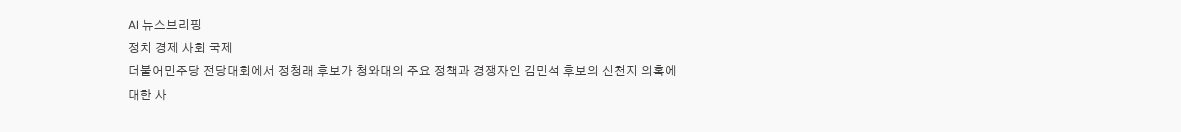AI 뉴스브리핑
정치 경제 사회 국제
더불어민주당 전당대회에서 정청래 후보가 청와대의 주요 정책과 경쟁자인 김민석 후보의 신천지 의혹에 대한 사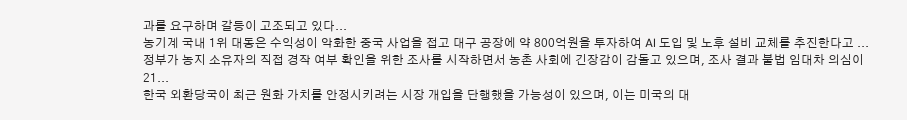과를 요구하며 갈등이 고조되고 있다...
농기계 국내 1위 대동은 수익성이 악화한 중국 사업을 접고 대구 공장에 약 800억원을 투자하여 AI 도입 및 노후 설비 교체를 추진한다고 ...
정부가 농지 소유자의 직접 경작 여부 확인을 위한 조사를 시작하면서 농촌 사회에 긴장감이 감돌고 있으며, 조사 결과 불법 임대차 의심이 21...
한국 외환당국이 최근 원화 가치를 안정시키려는 시장 개입을 단행했을 가능성이 있으며, 이는 미국의 대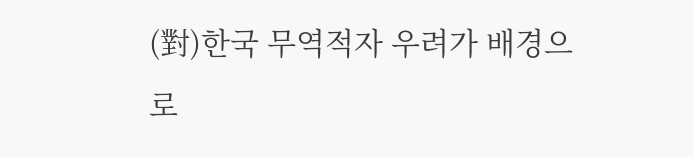(對)한국 무역적자 우려가 배경으로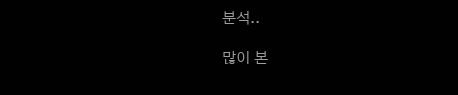분석..

많이 본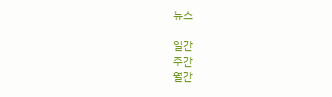뉴스

일간
주간
월간